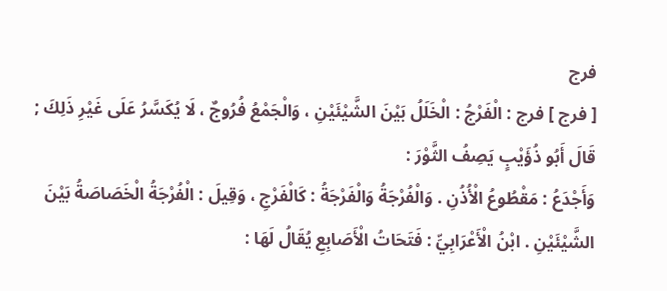فرج
[ فرج ] فرج : الْفَرْجُ : الْخَلَلُ بَيْنَ الشَّيْئَيْنِ ، وَالْجَمْعُ فُرُوجٌ ، لَا يُكَسَّرُ عَلَى غَيْرِ ذَلِكَ ; قَالَ أَبُو ذُؤَيْبٍ يَصِفُ الثَّوْرَ :
وَأَجْدَعُ : مَقْطُوعُ الْأُذُنِ . وَالْفُرْجَةُ وَالْفَرْجَةُ : كَالْفَرْجِ ، وَقِيلَ : الْفُرْجَةُ الْخَصَاصَةُ بَيْنَ الشَّيْئَيْنِ . ابْنُ الْأَعْرَابِيِّ : فَتَحَاتُ الْأَصَابِعِ يُقَالُ لَهَا :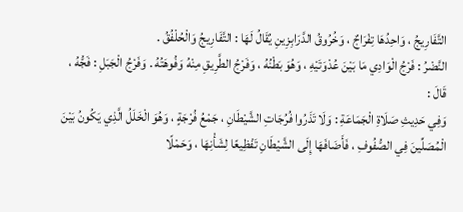التَّفَارِيجُ ، وَاحِدُهَا تِفْرَاجٌ ، وَخُرُوقُ الدَّرَابِزِينِ يُقَالُ لَهَا : التَّفَارِيجُ وَالْحُلْفُقُ .
النَّضْرُ : فَرْجُ الْوَادِي مَا بَيْنَ عُدْوَتَيْهِ ، وَهُوَ بَطْنُهُ ، وَفَرْجُ الطَّرِيقِ مِنْهُ وَفُوهَتُهُ . وَفَرْجُ الْجَبَلِ : فَجُّهُ ، قَالَ :
وَفِي حَدِيثِ صَلَاةِ الْجَمَاعَةِ : وَلَا تَذَرُوا فُرُجَاتِ الشَّيْطَانِ ، جَمْعُ فُرْجَةٍ ، وَهُوَ الْخَلَلُ الَّذِي يَكُونُ بَيْنَ الْمُصَلِّينَ فِي الصُّفُوفِ ، فَأَضَافَهَا إِلَى الشَّيْطَانِ تَفْظِيعًا لِشَأْنِهَا ، وَحَمْلًا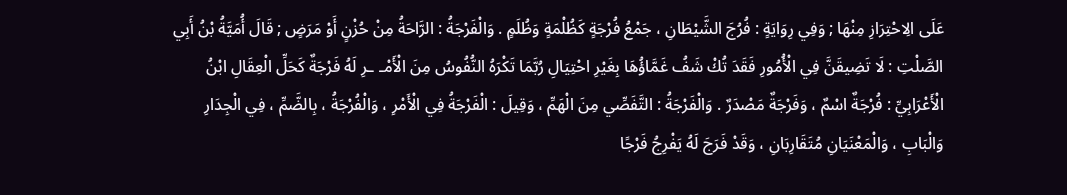عَلَى الِاحْتِرَازِ مِنْهَا ; وَفِي رِوَايَةٍ : فُرُجَ الشَّيْطَانِ ، جَمْعُ فُرْجَةٍ كَظُلْمَةٍ وَظُلَمٍ . وَالْفَرْجَةُ : الرَّاحَةُ مِنْ حُزْنٍ أَوْ مَرَضٍ ; قَالَ أُمَيَّةُ بْنُ أَبِي الصَّلْتِ : لَا تَضِيقَنَّ فِي الْأُمُورِ فَقَدَ تُكْ شَفُ غَمَّاؤُهَا بِغَيْرِ احْتِيَالِ رُبَّمَا تَكْرَهُ النُّفُوسُ مِنَ الْأَمْـ ـرِ لَهُ فَرْجَةٌ كَحَلِّ الْعِقَالِ ابْنُ الْأَعْرَابِيِّ : فُرْجَةٌ اسْمٌ ، وَفَرْجَةٌ مَصْدَرٌ . وَالْفَرْجَةُ : التَّفَصِّي مِنَ الْهَمِّ ، وَقِيلَ : الْفَرْجَةُ فِي الْأَمْرِ ، وَالْفُرْجَةُ ، بِالضَّمِّ ، فِي الْجِدَارِ وَالْبَابِ ، وَالْمَعْنَيَانِ مُتَقَارِبَانِ ، وَقَدْ فَرَجَ لَهُ يَفْرِجُ فَرْجًا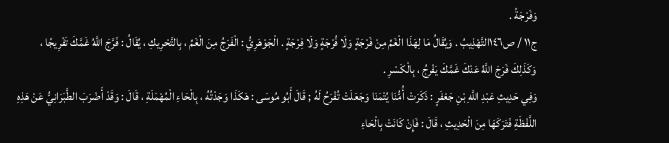وَفَرْجَةً .
ج١١ / ص١٤٦التَّهْذِيبُ . وَيُقَالُ مَا لِهَذَا الْغَمِّ مِنْ فَرْجَةٍ وَلَا فُرْجَةٍ وَلَا فِرْجَةٍ . الْجَوْهَرِيُّ : الْفَرَجُ مِنَ الْغَمِّ ، بِالتَّحْرِيكِ ، يُقَالُ : فَرَّجَ اللَّهُ غَمَّكَ تَفْرِيجًا ، وَكَذَلِكَ فَرَجَ اللَّهُ عَنْكَ غَمَّكَ يَفْرِجُ ، بِالْكَسْرِ .
وَفِي حَدِيثِ عَبْدِ اللَّهِ بْنِ جَعْفَرٍ : ذَكَرَتْ أُمُّنَا يُتْمَنَا وَجَعَلَتْ تُفْرَحُ لَهُ ; قَالَ أَبُو مُوسَى : هَكَذَا وَجَدْتُهُ ، بِالْحَاءِ الْمُهْمَلَةِ ، قَالَ : وَقَدْ أَضْرَبَ الطَّبَرَانِيُّ عَنْ هَذِهِ اللَّفْظَةِ فَتَرَكَهَا مِنَ الْحَدِيثِ ، قَالَ : فَإِنْ كَانَتْ بِالْحَاءِ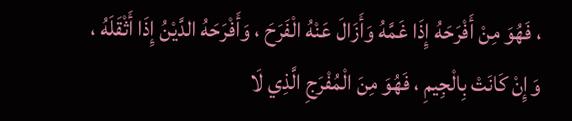، فَهُوَ مِنْ أَفْرَحَهُ إِذَا غَمَّهُ وَأَزَالَ عَنْهُ الْفَرَحَ ، وَأَفْرَحَهُ الدَّيْنُ إِذَا أَثْقَلَهُ ، وَإِنْ كَانَتْ بِالْجِيمِ ، فَهُوَ مِنَ الْمُفْرَجِ الَّذِي لَا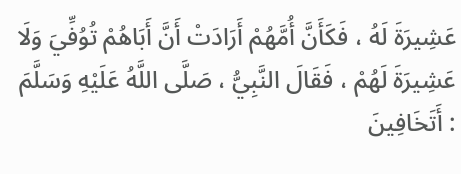عَشِيرَةَ لَهُ ، فَكَأَنَّ أُمَّهُمْ أَرَادَتْ أَنَّ أَبَاهُمْ تُوُفِّيَ وَلَا عَشِيرَةَ لَهُمْ ، فَقَالَ النَّبِيُّ ، صَلَّى اللَّهُ عَلَيْهِ وَسَلَّمَ : أَتَخَافِينَ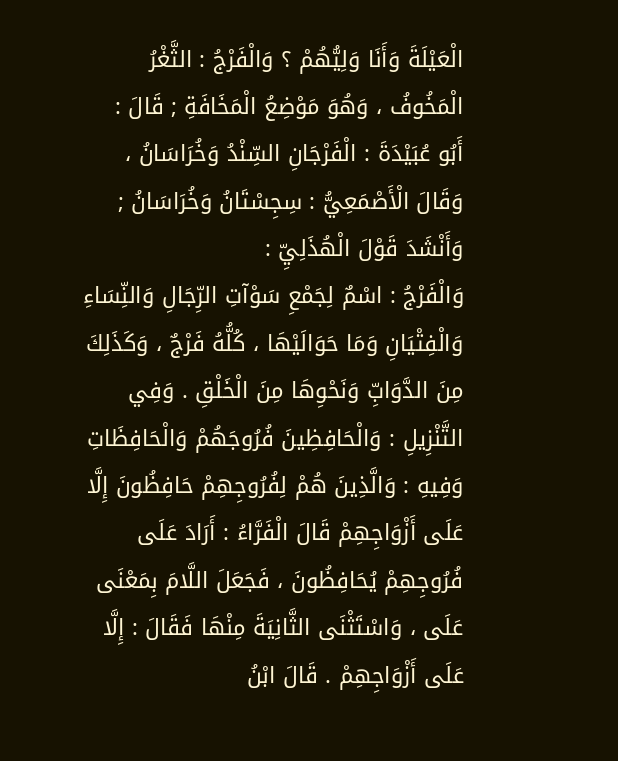الْعَيْلَةَ وَأَنَا وَلِيُّهُمْ ؟ وَالْفَرْجُ : الثَّغْرُ الْمَخُوفُ ، وَهُوَ مَوْضِعُ الْمَخَافَةِ ; قَالَ :
أَبُو عُبَيْدَةَ : الْفَرْجَانِ السِّنْدُ وَخُرَاسَانُ ، وَقَالَ الْأَصْمَعِيُّ : سِجِسْتَانُ وَخُرَاسَانُ ; وَأَنْشَدَ قَوْلَ الْهُذَلِيِّ :
وَالْفَرْجُ : اسْمٌ لِجَمْعِ سَوْآتِ الرِّجَالِ وَالنِّسَاءِ وَالْفِتْيَانِ وَمَا حَوَالَيْهَا ، كُلُّهُ فَرْجٌ ، وَكَذَلِكَ مِنَ الدَّوَابِّ وَنَحْوِهَا مِنَ الْخَلْقِ . وَفِي التَّنْزِيلِ : وَالْحَافِظِينَ فُرُوجَهُمْ وَالْحَافِظَاتِ وَفِيهِ : وَالَّذِينَ هُمْ لِفُرُوجِهِمْ حَافِظُونَ إِلَّا عَلَى أَزْوَاجِهِمْ قَالَ الْفَرَّاءُ : أَرَادَ عَلَى فُرُوجِهِمْ يُحَافِظُونَ ، فَجَعَلَ اللَّامَ بِمَعْنَى عَلَى ، وَاسْتَثْنَى الثَّانِيَةَ مِنْهَا فَقَالَ : إِلَّا عَلَى أَزْوَاجِهِمْ . قَالَ ابْنُ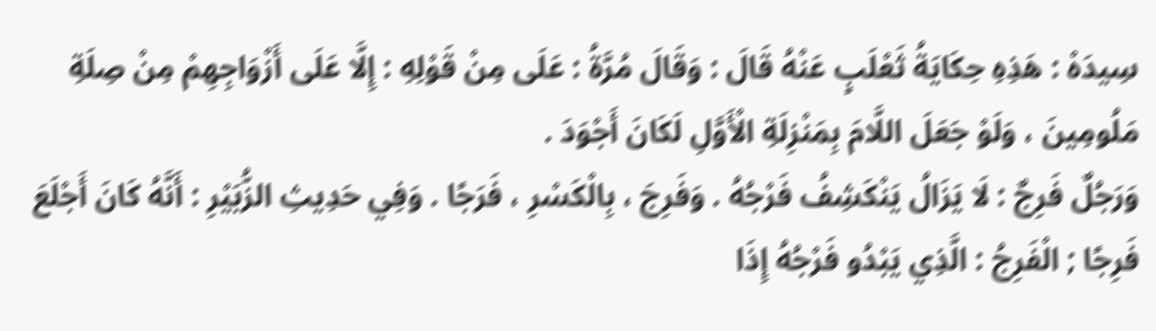سِيدَهْ : هَذِهِ حِكَايَةُ ثَعْلَبٍ عَنْهُ قَالَ : وَقَالَ مُرَّةُ : عَلَى مِنْ قَوْلِهِ : إِلَّا عَلَى أَزْوَاجِهِمْ مِنْ صِلَةِ مَلُومِينَ ، وَلَوْ جَعَلَ اللَّامَ بِمَنْزِلَةِ الْأَوَّلِ لَكَانَ أَجْوَدَ .
وَرَجُلٌ فَرِجٌ : لَا يَزَالُ يَنْكَشِفُ فَرْجُهُ . وَفَرِجَ ، بِالْكَسْرِ ، فَرَجًا . وَفِي حَدِيثِ الزُّبَيْرِ : أَنَّهُ كَانَ أَجْلَعَ فَرِجًا ; الْفَرِجُ : الَّذِي يَبْدُو فَرْجُهُ إِذَا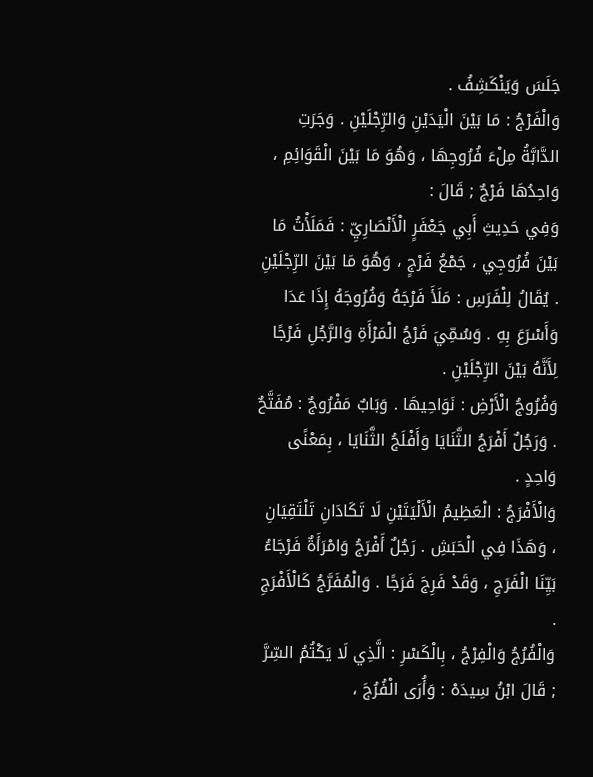جَلَسَ وَيَنْكَشِفُ .
وَالْفَرْجُ : مَا بَيْنَ الْيَدَيْنِ وَالرِّجْلَيْنِ . وَجَرَتِ الدَّابَّةُ مِلْءَ فُرُوجِهَا ، وَهُوَ مَا بَيْنَ الْقَوَائِمِ ، وَاحِدُهَا فَرْجٌ ; قَالَ :
وَفِي حَدِيثِ أَبِي جَعْفَرٍ الْأَنْصَارِيِّ : فَمَلَأْتُ مَا بَيْنَ فُرُوجِي ، جَمْعُ فَرْجٍ ، وَهُوَ مَا بَيْنَ الرِّجْلَيْنِ . يُقَالُ لِلْفَرَسِ : مَلَأَ فَرْجَهُ وَفُرُوجَهُ إِذَا عَدَا وَأَسْرَعَ بِهِ . وَسُمِّيَ فَرْجُ الْمَرْأَةِ وَالرَّجُلِ فَرْجًا لِأَنَّهُ بَيْنَ الرِّجْلَيْنِ .
وَفُرُوجُ الْأَرْضِ : نَوَاحِيهَا . وَبَابٌ مَفْرُوجٌ : مُفَتَّحٌ . وَرَجُلٌ أَفْرَجُ الثَّنَايَا وَأَفْلَجُ الثَّنَايَا ، بِمَعْنًى وَاحِدٍ .
وَالْأَفْرَجُ : الْعَظِيمُ الْأَلْيَتَيْنِ لَا تَكَادَانِ تَلْتَقِيَانِ ، وَهَذَا فِي الْحَبَشِ . رَجُلٌ أَفْرَجُ وَامْرَأَةٌ فَرْجَاءُ بَيِّنَا الْفَرَجِ ، وَقَدْ فَرِجَ فَرَجًا . وَالْمُفَرَّجُ كَالْأَفْرَجِ .
وَالْفُرُجُ وَالْفِرْجُ ، بِالْكَسْرِ : الَّذِي لَا يَكْتُمُ السِّرَّ ; قَالَ ابْنُ سِيدَهْ : وَأُرَى الْفُرُجَ ،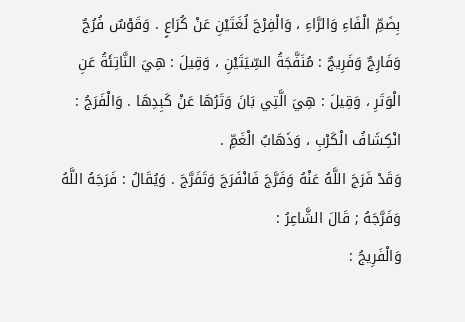بِضَمِّ الْفَاءِ وَالرَّاءِ ، وَالْفِرْجَ لُغَتَيْنِ عَنْ كُرَاعٍ . وَقَوْسٌ فُرُجٌ وَفَارِجٌ وَفَرِيجٌ : مُنَفَّجَةُ السِّيَتَيْنِ ، وَقِيلَ : هِيَ النَّاتِئَةُ عَنِ الْوَتَرِ ، وَقِيلَ : هِيَ الَّتِي بَانَ وَتَرُهَا عَنْ كَبِدِهَا . وَالْفَرَجُ : انْكِشَافُ الْكَرْبِ ، وَذَهَابُ الْغَمِّ .
وَقَدْ فَرَجَ اللَّهُ عَنْهُ وَفَرَّجَ فَانْفَرَجَ وَتَفَرَّجَ . وَيُقَالُ : فَرَجَهُ اللَّهُ وَفَرَّجَهُ ; قَالَ الشَّاعِرُ :
وَالْفَرِيجُ :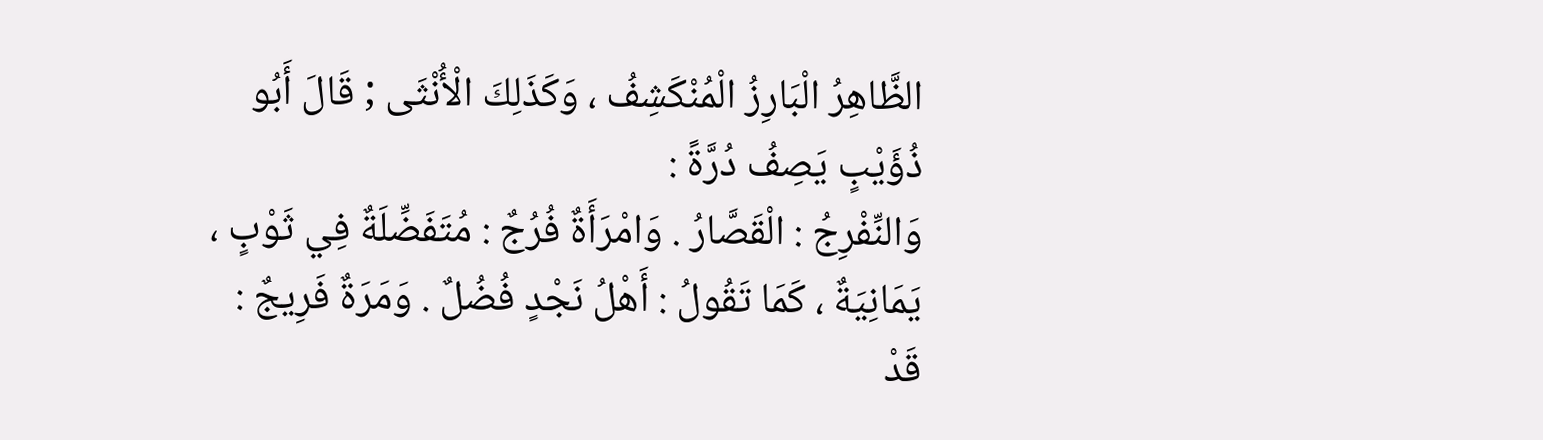الظَّاهِرُ الْبَارِزُ الْمُنْكَشِفُ ، وَكَذَلِكَ الْأُنْثَى ; قَالَ أَبُو ذُؤَيْبٍ يَصِفُ دُرَّةً :
وَالنِّفْرِجُ : الْقَصَّارُ . وَامْرَأَةٌ فُرُجٌ : مُتَفَضِّلَةٌ فِي ثَوْبٍ ، يَمَانِيَةٌ ، كَمَا تَقُولُ : أَهْلُ نَجْدٍ فُضُلٌ . وَمَرَةٌ فَرِيجٌ : قَدْ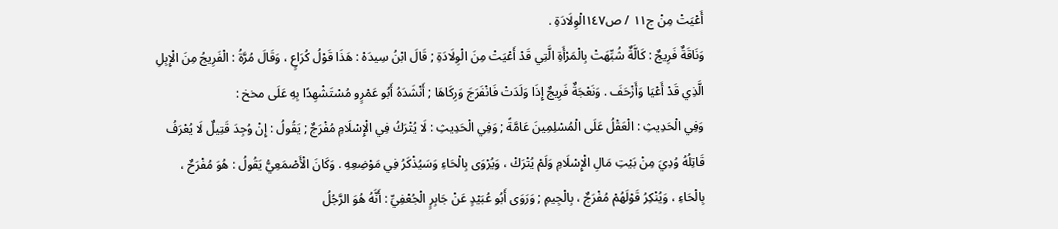أَعْيَتْ مِنْ ج١١ / ص١٤٧الْوِلَادَةِ .
وَنَاقَةٌ فَرِيجٌ : كَالَّةٌ شُبِّهَتْ بِالْمَرْأَةِ الَّتِي قَدْ أَعْيَتْ مِنَ الْوِلَادَةِ ; قَالَ ابْنُ سِيدَهْ : هَذَا قَوْلُ كُرَاعٍ ، وَقَالَ مُرَّةُ : الْفَرِيجُ مِنَ الْإِبِلِ الَّذِي قَدْ أَعْيَا وَأَزْحَفَ . وَنَعْجَةٌ فَرِيجٌ إِذَا وَلَدَتْ فَانْفَرَجَ وَرِكَاهَا ; أَنْشَدَهُ أَبُو عَمْرٍو مُسْتَشْهِدًا بِهِ عَلَى مخخ :
وَفِي الْحَدِيثِ : الْعَقْلُ عَلَى الْمُسْلِمِينَ عَامَّةً ; وَفِي الْحَدِيثِ : لَا يُتْرَكُ فِي الْإِسْلَامِ مُفْرَجٌ ; يَقُولُ : إِنْ وُجِدَ قَتِيلٌ لَا يُعْرَفُ قَاتِلُهُ وُدِيَ مِنْ بَيْتِ مَالِ الْإِسْلَامِ وَلَمْ يُتْرَكْ ، وَيُرْوَى بِالْحَاءِ وَسَيُذْكَرُ فِي مَوْضِعِهِ . وَكَانَ الْأَصْمَعِيُّ يَقُولُ : هُوَ مُفْرَحٌ ، بِالْحَاءِ ، وَيُنْكِرُ قَوْلَهُمْ مُفْرَجٌ ، بِالْجِيمِ ; وَرَوَى أَبُو عُبَيْدٍ عَنْ جَابِرٍ الْجُعْفِيِّ : أَنَّهُ هُوَ الرَّجُلُ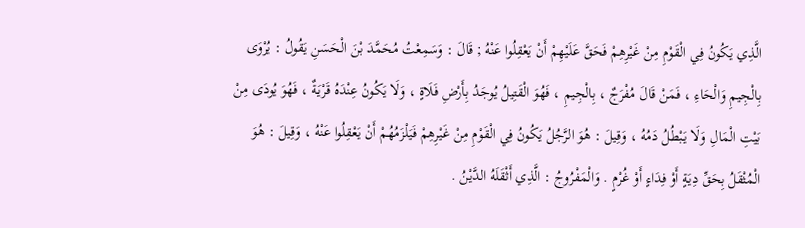الَّذِي يَكُونُ فِي الْقَوْمِ مِنْ غَيْرِهِمْ فَحَقَّ عَلَيْهِمْ أَنْ يَعْقِلُوا عَنْهُ ; قَالَ : وَسَمِعْتُ مُحَمَّدَ بْنَ الْحَسَنِ يَقُولُ : يُرْوَى بِالْجِيمِ وَالْحَاءِ ، فَمَنْ قَالَ مُفْرَجٌ ، بِالْجِيمِ ، فَهُوَ الْقَتِيلُ يُوجَدُ بِأَرْضِ فَلَاةٍ ، وَلَا يَكُونُ عِنْدَهُ قَرْيَةٌ ، فَهُوَ يُودَى مِنْ بَيْتِ الْمَالِ وَلَا يَبْطُلُ دَمُهُ ، وَقِيلَ : هُوَ الرَّجُلُ يَكُونُ فِي الْقَوْمِ مِنْ غَيْرِهِمْ فَيَلْزَمُهُمْ أَنْ يَعْقِلُوا عَنْهُ ، وَقِيلَ : هُوَ الْمُثْقَلُ بِحَقِّ دِيَةٍ أَوْ فِدَاءٍ أَوْ غُرْمٍ . وَالْمَفْرُوجُ : الَّذِي أَثْقَلَهُ الدَّيْنُ .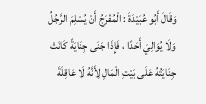وَقَالَ أَبُو عُبَيْدَةَ : الْمُفْرَجُ أَنْ يُسْلِمَ الرَّجُلُ وَلَا يُوَالِيَ أَحَدًا ، فَإِذَا جَنَى جِنَايَةً كَانَتْ جِنَايَتُهُ عَلَى بَيْتِ الْمَالِ لِأَنَّهُ لَا عَاقِلَةَ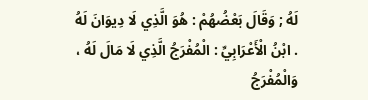لَهُ ; وَقَالَ بَعْضُهُمْ : هُوَ الَّذِي لَا دِيوَانَ لَهُ . ابْنُ الْأَعْرَابِيِّ : الْمُفْرَجُ الَّذِي لَا مَالَ لَهُ ، وَالْمُفْرَجُ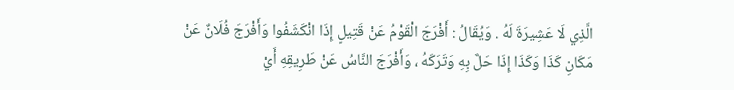الَّذِي لَا عَشِيرَةَ لَهُ . وَيُقَالُ : أَفْرَجَ الْقَوْمُ عَنْ قَتِيلٍ إِذَا انْكَشَفُوا وَأَفْرَجَ فُلَانٌ عَنْ مَكَانِ كَذَا وَكَذَا إِذَا حَلَّ بِهِ وَتَرَكَهُ ، وَأَفْرَجَ النَّاسُ عَنْ طَرِيقِهِ أَيْ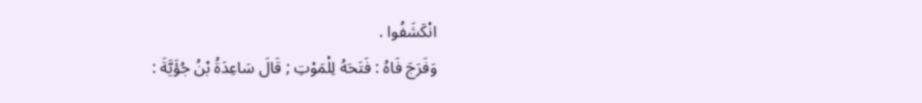انْكَشَفُوا .
وَفَرَجَ فَاهُ : فَتَحَهُ لِلْمَوْتِ ; قَالَ سَاعِدَةُ بْنُ جُؤَيَّةَ :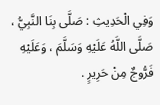وَفِي الْحَدِيثِ : صَلَّى بِنَا النَّبِيُّ ، صَلَّى اللَّهُ عَلَيْهِ وَسَلَّمَ ، وَعَلَيْهِ فَرُّوجٌ مِنْ حَرِيرٍ .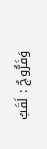وَفَرُّوجٌ : لَقَبُ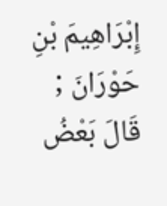إِبْرَاهِيمَ بْنِ حَوْرَانَ ; قَالَ بَعْضُ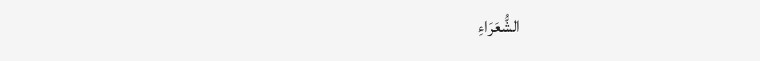الشُّعَرَاءِ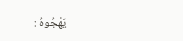يَهْجُوهُ :